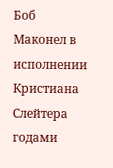Боб Маконел в исполнении Кристиана Слейтера годами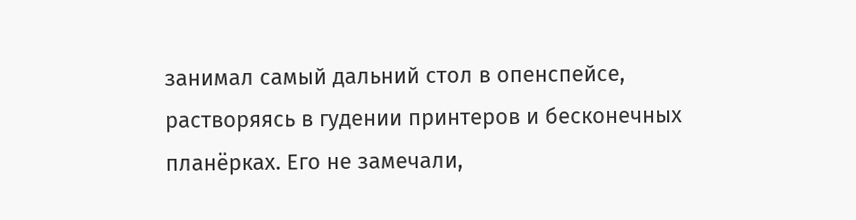занимал самый дальний стол в опенспейсе, растворяясь в гудении принтеров и бесконечных планёрках. Его не замечали,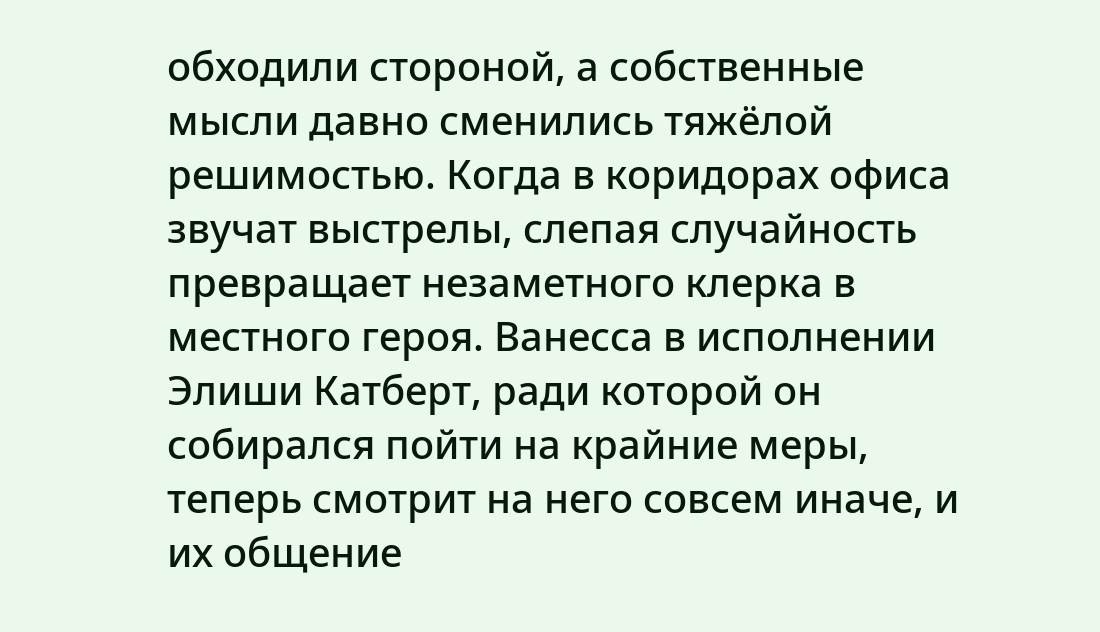обходили стороной, а собственные мысли давно сменились тяжёлой решимостью. Когда в коридорах офиса звучат выстрелы, слепая случайность превращает незаметного клерка в местного героя. Ванесса в исполнении Элиши Катберт, ради которой он собирался пойти на крайние меры, теперь смотрит на него совсем иначе, и их общение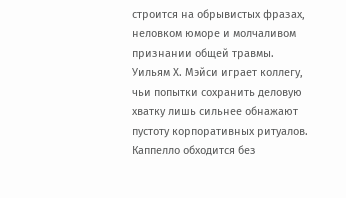строится на обрывистых фразах, неловком юморе и молчаливом признании общей травмы. Уильям Х. Мэйси играет коллегу, чьи попытки сохранить деловую хватку лишь сильнее обнажают пустоту корпоративных ритуалов. Каппелло обходится без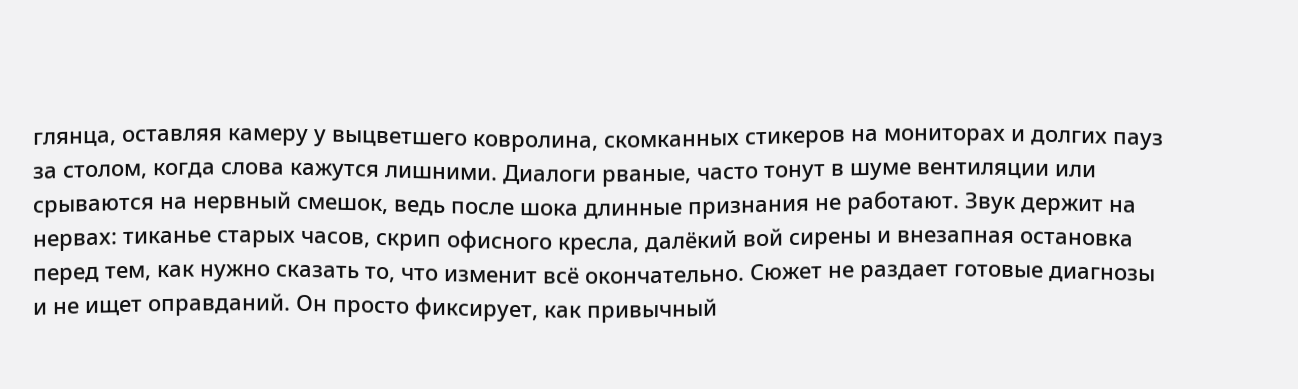глянца, оставляя камеру у выцветшего ковролина, скомканных стикеров на мониторах и долгих пауз за столом, когда слова кажутся лишними. Диалоги рваные, часто тонут в шуме вентиляции или срываются на нервный смешок, ведь после шока длинные признания не работают. Звук держит на нервах: тиканье старых часов, скрип офисного кресла, далёкий вой сирены и внезапная остановка перед тем, как нужно сказать то, что изменит всё окончательно. Сюжет не раздает готовые диагнозы и не ищет оправданий. Он просто фиксирует, как привычный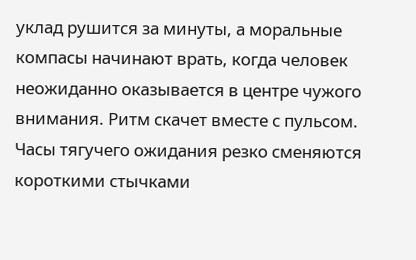уклад рушится за минуты, а моральные компасы начинают врать, когда человек неожиданно оказывается в центре чужого внимания. Ритм скачет вместе с пульсом. Часы тягучего ожидания резко сменяются короткими стычками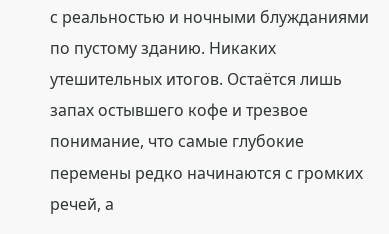с реальностью и ночными блужданиями по пустому зданию. Никаких утешительных итогов. Остаётся лишь запах остывшего кофе и трезвое понимание, что самые глубокие перемены редко начинаются с громких речей, а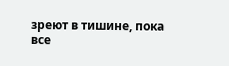зреют в тишине, пока все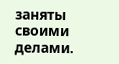заняты своими делами.